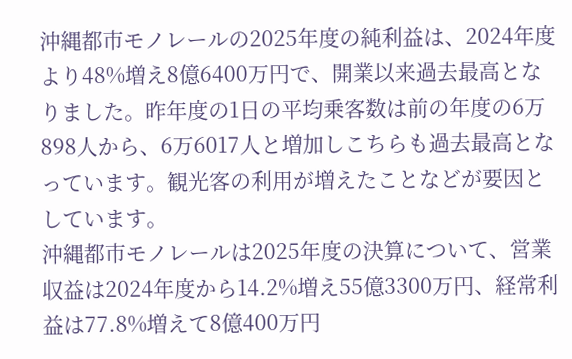沖縄都市モノレールの2025年度の純利益は、2024年度より48%増え8億6400万円で、開業以来過去最高となりました。昨年度の1日の平均乗客数は前の年度の6万898人から、6万6017人と増加しこちらも過去最高となっています。観光客の利用が増えたことなどが要因としています。
沖縄都市モノレールは2025年度の決算について、営業収益は2024年度から14.2%増え55億3300万円、経常利益は77.8%増えて8億400万円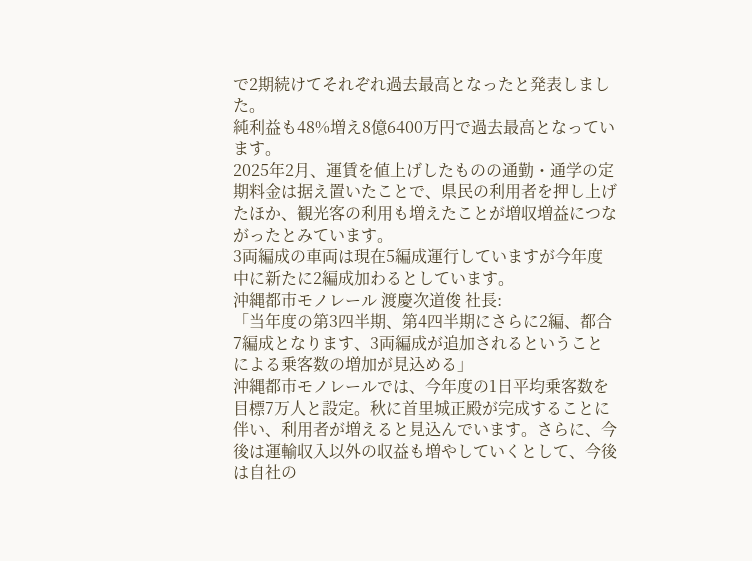で2期続けてそれぞれ過去最高となったと発表しました。
純利益も48%増え8億6400万円で過去最高となっています。
2025年2月、運賃を値上げしたものの通勤・通学の定期料金は据え置いたことで、県民の利用者を押し上げたほか、観光客の利用も増えたことが増収増益につながったとみています。
3両編成の車両は現在5編成運行していますが今年度中に新たに2編成加わるとしています。
沖縄都市モノレール 渡慶次道俊 社長:
「当年度の第3四半期、第4四半期にさらに2編、都合7編成となります、3両編成が追加されるということによる乗客数の増加が見込める」
沖縄都市モノレールでは、今年度の1日平均乗客数を目標7万人と設定。秋に首里城正殿が完成することに伴い、利用者が増えると見込んでいます。さらに、今後は運輸収入以外の収益も増やしていくとして、今後は自社の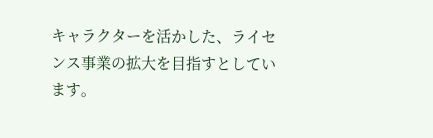キャラクターを活かした、ライセンス事業の拡大を目指すとしています。